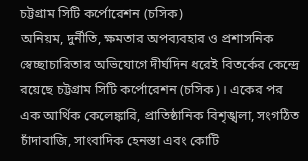চট্টগ্রাম সিটি কর্পোরেশন (চসিক)
অনিয়ম, দুর্নীতি, ক্ষমতার অপব্যবহার ও প্রশাসনিক স্বেচ্ছাচারিতার অভিযোগে দীর্ঘদিন ধরেই বিতর্কের কেন্দ্রে রয়েছে চট্টগ্রাম সিটি কর্পোরেশন (চসিক)। একের পর এক আর্থিক কেলেঙ্কারি, প্রাতিষ্ঠানিক বিশৃঙ্খলা, সংগঠিত চাঁদাবাজি, সাংবাদিক হেনস্তা এবং কোটি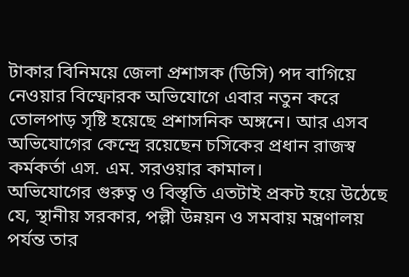টাকার বিনিময়ে জেলা প্রশাসক (ডিসি) পদ বাগিয়ে নেওয়ার বিস্ফোরক অভিযোগে এবার নতুন করে তোলপাড় সৃষ্টি হয়েছে প্রশাসনিক অঙ্গনে। আর এসব অভিযোগের কেন্দ্রে রয়েছেন চসিকের প্রধান রাজস্ব কর্মকর্তা এস. এম. সরওয়ার কামাল।
অভিযোগের গুরুত্ব ও বিস্তৃতি এতটাই প্রকট হয়ে উঠেছে যে, স্থানীয় সরকার, পল্লী উন্নয়ন ও সমবায় মন্ত্রণালয় পর্যন্ত তার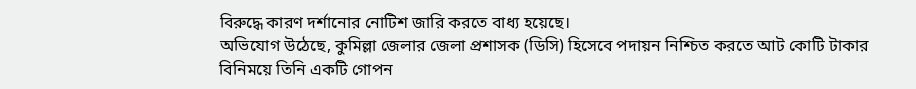বিরুদ্ধে কারণ দর্শানোর নোটিশ জারি করতে বাধ্য হয়েছে।
অভিযোগ উঠেছে, কুমিল্লা জেলার জেলা প্রশাসক (ডিসি) হিসেবে পদায়ন নিশ্চিত করতে আট কোটি টাকার বিনিময়ে তিনি একটি গোপন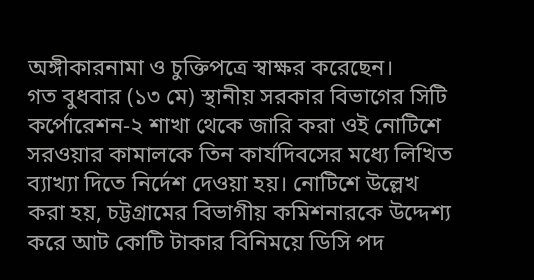অঙ্গীকারনামা ও চুক্তিপত্রে স্বাক্ষর করেছেন।
গত বুধবার (১৩ মে) স্থানীয় সরকার বিভাগের সিটি কর্পোরেশন-২ শাখা থেকে জারি করা ওই নোটিশে সরওয়ার কামালকে তিন কার্যদিবসের মধ্যে লিখিত ব্যাখ্যা দিতে নির্দেশ দেওয়া হয়। নোটিশে উল্লেখ করা হয়, চট্টগ্রামের বিভাগীয় কমিশনারকে উদ্দেশ্য করে আট কোটি টাকার বিনিময়ে ডিসি পদ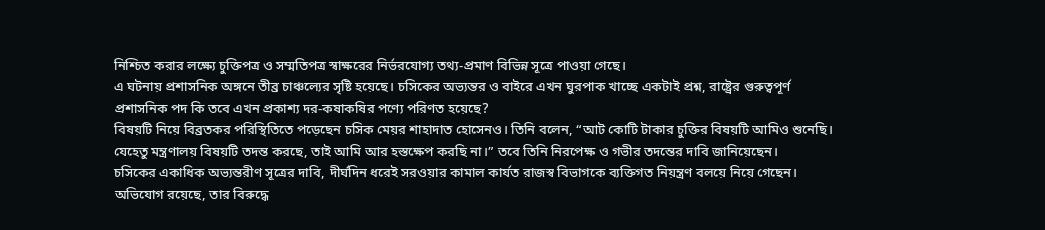নিশ্চিত করার লক্ষ্যে চুক্তিপত্র ও সম্মতিপত্র স্বাক্ষরের নির্ভরযোগ্য তথ্য-প্রমাণ বিভিন্ন সূত্রে পাওয়া গেছে।
এ ঘটনায় প্রশাসনিক অঙ্গনে তীব্র চাঞ্চল্যের সৃষ্টি হয়েছে। চসিকের অভ্যন্তর ও বাইরে এখন ঘুরপাক খাচ্ছে একটাই প্রশ্ন, রাষ্ট্রের গুরুত্বপূর্ণ প্রশাসনিক পদ কি তবে এখন প্রকাশ্য দর-কষাকষির পণ্যে পরিণত হয়েছে?
বিষয়টি নিয়ে বিব্রতকর পরিস্থিতিতে পড়েছেন চসিক মেয়র শাহাদাত হোসেনও। তিনি বলেন, “আট কোটি টাকার চুক্তির বিষয়টি আমিও শুনেছি। যেহেতু মন্ত্রণালয় বিষয়টি তদন্ত করছে, তাই আমি আর হস্তক্ষেপ করছি না।” তবে তিনি নিরপেক্ষ ও গভীর তদন্তের দাবি জানিয়েছেন।
চসিকের একাধিক অভ্যন্তরীণ সূত্রের দাবি, দীর্ঘদিন ধরেই সরওয়ার কামাল কার্যত রাজস্ব বিভাগকে ব্যক্তিগত নিয়ন্ত্রণ বলয়ে নিয়ে গেছেন। অভিযোগ রয়েছে, তার বিরুদ্ধে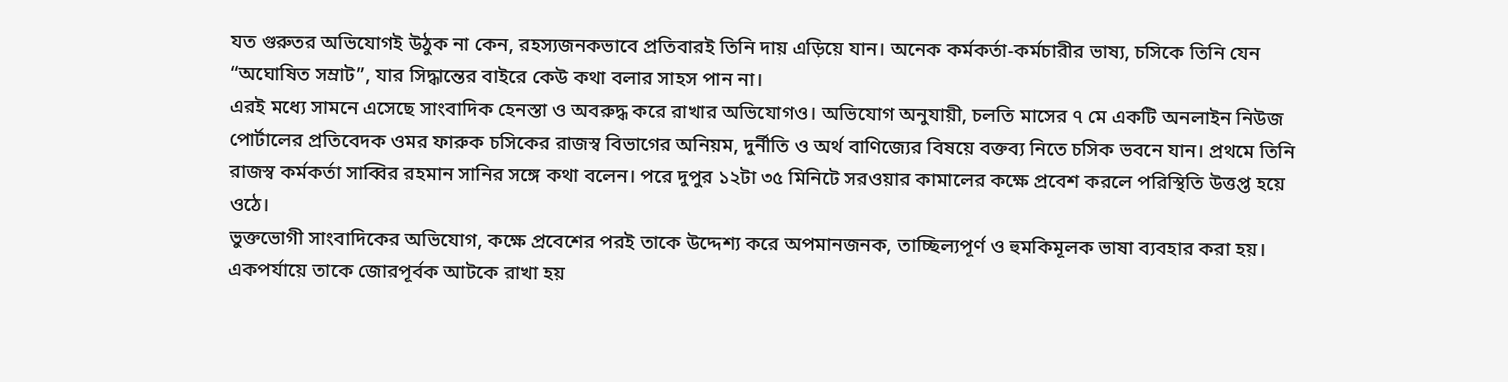যত গুরুতর অভিযোগই উঠুক না কেন, রহস্যজনকভাবে প্রতিবারই তিনি দায় এড়িয়ে যান। অনেক কর্মকর্তা-কর্মচারীর ভাষ্য, চসিকে তিনি যেন “অঘোষিত সম্রাট”, যার সিদ্ধান্তের বাইরে কেউ কথা বলার সাহস পান না।
এরই মধ্যে সামনে এসেছে সাংবাদিক হেনস্তা ও অবরুদ্ধ করে রাখার অভিযোগও। অভিযোগ অনুযায়ী, চলতি মাসের ৭ মে একটি অনলাইন নিউজ পোর্টালের প্রতিবেদক ওমর ফারুক চসিকের রাজস্ব বিভাগের অনিয়ম, দুর্নীতি ও অর্থ বাণিজ্যের বিষয়ে বক্তব্য নিতে চসিক ভবনে যান। প্রথমে তিনি রাজস্ব কর্মকর্তা সাব্বির রহমান সানির সঙ্গে কথা বলেন। পরে দুপুর ১২টা ৩৫ মিনিটে সরওয়ার কামালের কক্ষে প্রবেশ করলে পরিস্থিতি উত্তপ্ত হয়ে ওঠে।
ভুক্তভোগী সাংবাদিকের অভিযোগ, কক্ষে প্রবেশের পরই তাকে উদ্দেশ্য করে অপমানজনক, তাচ্ছিল্যপূর্ণ ও হুমকিমূলক ভাষা ব্যবহার করা হয়। একপর্যায়ে তাকে জোরপূর্বক আটকে রাখা হয়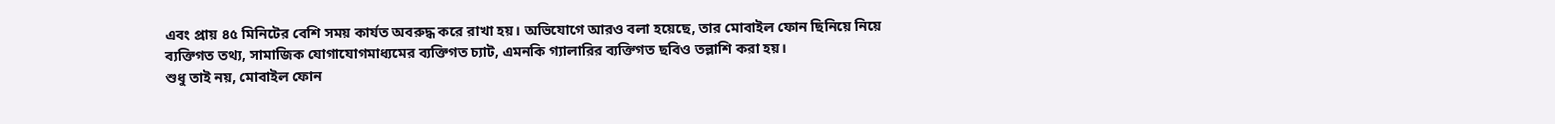এবং প্রায় ৪৫ মিনিটের বেশি সময় কার্যত অবরুদ্ধ করে রাখা হয়। অভিযোগে আরও বলা হয়েছে, তার মোবাইল ফোন ছিনিয়ে নিয়ে ব্যক্তিগত তথ্য, সামাজিক যোগাযোগমাধ্যমের ব্যক্তিগত চ্যাট, এমনকি গ্যালারির ব্যক্তিগত ছবিও তল্লাশি করা হয়।
শুধু তাই নয়, মোবাইল ফোন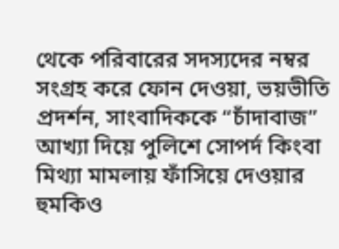থেকে পরিবারের সদস্যদের নম্বর সংগ্রহ করে ফোন দেওয়া, ভয়ভীতি প্রদর্শন, সাংবাদিককে “চাঁদাবাজ” আখ্যা দিয়ে পুলিশে সোপর্দ কিংবা মিথ্যা মামলায় ফাঁসিয়ে দেওয়ার হুমকিও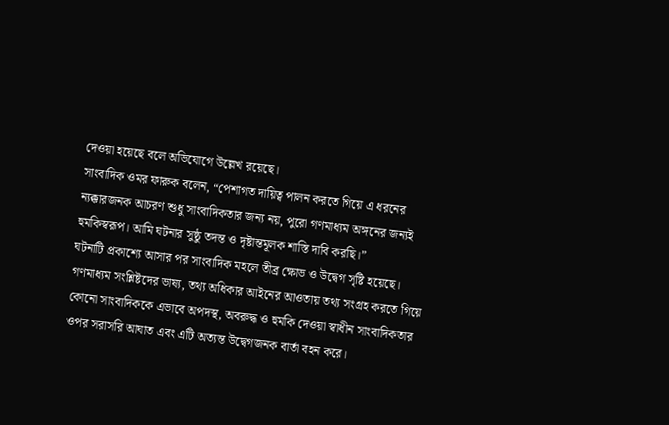দেওয়া হয়েছে বলে অভিযোগে উল্লেখ রয়েছে।
সাংবাদিক ওমর ফারুক বলেন, “পেশাগত দায়িত্ব পালন করতে গিয়ে এ ধরনের ন্যক্কারজনক আচরণ শুধু সাংবাদিকতার জন্য নয়, পুরো গণমাধ্যম অঙ্গনের জন্যই হুমকিস্বরূপ। আমি ঘটনার সুষ্ঠু তদন্ত ও দৃষ্টান্তমূলক শাস্তি দাবি করছি।”
ঘটনাটি প্রকাশ্যে আসার পর সাংবাদিক মহলে তীব্র ক্ষোভ ও উদ্বেগ সৃষ্টি হয়েছে। গণমাধ্যম সংশ্লিষ্টদের ভাষ্য, তথ্য অধিকার আইনের আওতায় তথ্য সংগ্রহ করতে গিয়ে কোনো সাংবাদিককে এভাবে অপদস্থ, অবরুদ্ধ ও হুমকি দেওয়া স্বাধীন সাংবাদিকতার ওপর সরাসরি আঘাত এবং এটি অত্যন্ত উদ্বেগজনক বার্তা বহন করে।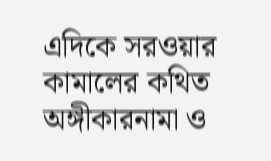এদিকে সরওয়ার কামালের কথিত অঙ্গীকারনামা ও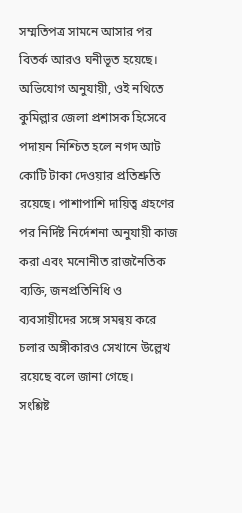সম্মতিপত্র সামনে আসার পর বিতর্ক আরও ঘনীভূত হয়েছে। অভিযোগ অনুযায়ী, ওই নথিতে কুমিল্লার জেলা প্রশাসক হিসেবে পদায়ন নিশ্চিত হলে নগদ আট কোটি টাকা দেওয়ার প্রতিশ্রুতি রয়েছে। পাশাপাশি দায়িত্ব গ্রহণের পর নির্দিষ্ট নির্দেশনা অনুযায়ী কাজ করা এবং মনোনীত রাজনৈতিক ব্যক্তি, জনপ্রতিনিধি ও ব্যবসায়ীদের সঙ্গে সমন্বয় করে চলার অঙ্গীকারও সেখানে উল্লেখ রয়েছে বলে জানা গেছে।
সংশ্লিষ্ট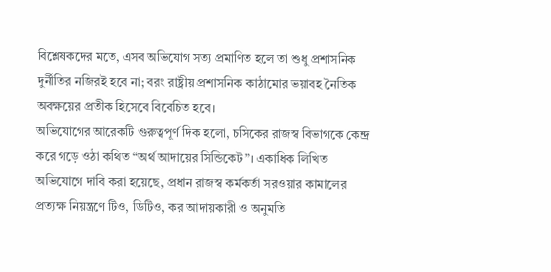বিশ্লেষকদের মতে, এসব অভিযোগ সত্য প্রমাণিত হলে তা শুধু প্রশাসনিক দুর্নীতির নজিরই হবে না; বরং রাষ্ট্রীয় প্রশাসনিক কাঠামোর ভয়াবহ নৈতিক অবক্ষয়ের প্রতীক হিসেবে বিবেচিত হবে।
অভিযোগের আরেকটি গুরুত্বপূর্ণ দিক হলো, চসিকের রাজস্ব বিভাগকে কেন্দ্র করে গড়ে ওঠা কথিত “অর্থ আদায়ের সিন্ডিকেট”। একাধিক লিখিত অভিযোগে দাবি করা হয়েছে, প্রধান রাজস্ব কর্মকর্তা সরওয়ার কামালের প্রত্যক্ষ নিয়ন্ত্রণে টিও, ডিটিও, কর আদায়কারী ও অনুমতি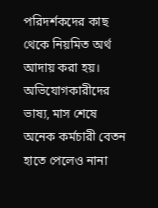পরিদর্শকদের কাছ থেকে নিয়মিত অর্থ আদায় করা হয়।
অভিযোগকারীদের ভাষ্য, মাস শেষে অনেক কর্মচারী বেতন হাতে পেলেও নানা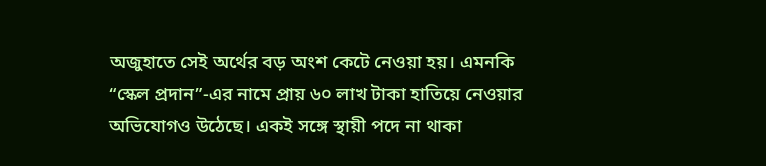অজুহাতে সেই অর্থের বড় অংশ কেটে নেওয়া হয়। এমনকি “স্কেল প্রদান”-এর নামে প্রায় ৬০ লাখ টাকা হাতিয়ে নেওয়ার অভিযোগও উঠেছে। একই সঙ্গে স্থায়ী পদে না থাকা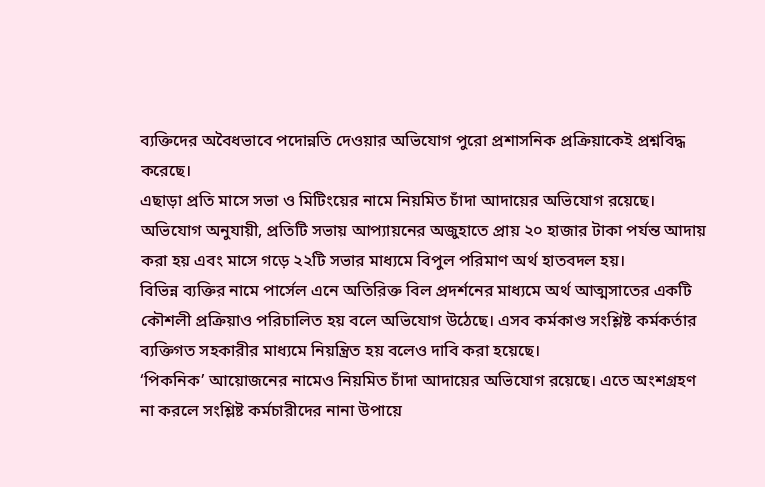ব্যক্তিদের অবৈধভাবে পদোন্নতি দেওয়ার অভিযোগ পুরো প্রশাসনিক প্রক্রিয়াকেই প্রশ্নবিদ্ধ করেছে।
এছাড়া প্রতি মাসে সভা ও মিটিংয়ের নামে নিয়মিত চাঁদা আদায়ের অভিযোগ রয়েছে। অভিযোগ অনুযায়ী, প্রতিটি সভায় আপ্যায়নের অজুহাতে প্রায় ২০ হাজার টাকা পর্যন্ত আদায় করা হয় এবং মাসে গড়ে ২২টি সভার মাধ্যমে বিপুল পরিমাণ অর্থ হাতবদল হয়।
বিভিন্ন ব্যক্তির নামে পার্সেল এনে অতিরিক্ত বিল প্রদর্শনের মাধ্যমে অর্থ আত্মসাতের একটি কৌশলী প্রক্রিয়াও পরিচালিত হয় বলে অভিযোগ উঠেছে। এসব কর্মকাণ্ড সংশ্লিষ্ট কর্মকর্তার ব্যক্তিগত সহকারীর মাধ্যমে নিয়ন্ত্রিত হয় বলেও দাবি করা হয়েছে।
‘পিকনিক’ আয়োজনের নামেও নিয়মিত চাঁদা আদায়ের অভিযোগ রয়েছে। এতে অংশগ্রহণ না করলে সংশ্লিষ্ট কর্মচারীদের নানা উপায়ে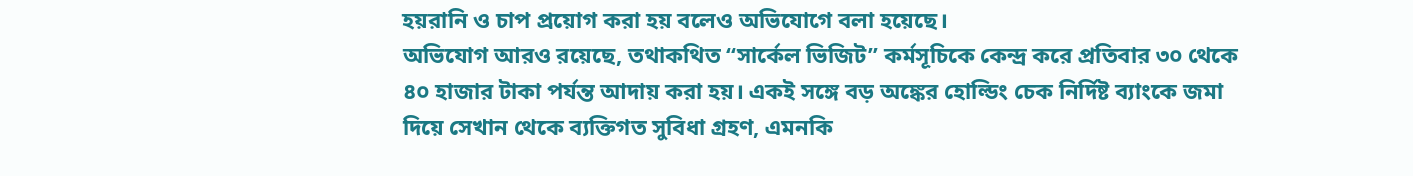হয়রানি ও চাপ প্রয়োগ করা হয় বলেও অভিযোগে বলা হয়েছে।
অভিযোগ আরও রয়েছে, তথাকথিত “সার্কেল ভিজিট” কর্মসূচিকে কেন্দ্র করে প্রতিবার ৩০ থেকে ৪০ হাজার টাকা পর্যন্ত আদায় করা হয়। একই সঙ্গে বড় অঙ্কের হোল্ডিং চেক নির্দিষ্ট ব্যাংকে জমা দিয়ে সেখান থেকে ব্যক্তিগত সুবিধা গ্রহণ, এমনকি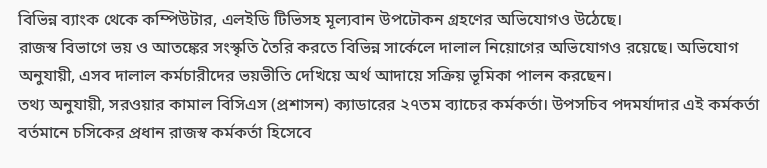বিভিন্ন ব্যাংক থেকে কম্পিউটার, এলইডি টিভিসহ মূল্যবান উপঢৌকন গ্রহণের অভিযোগও উঠেছে।
রাজস্ব বিভাগে ভয় ও আতঙ্কের সংস্কৃতি তৈরি করতে বিভিন্ন সার্কেলে দালাল নিয়োগের অভিযোগও রয়েছে। অভিযোগ অনুযায়ী, এসব দালাল কর্মচারীদের ভয়ভীতি দেখিয়ে অর্থ আদায়ে সক্রিয় ভূমিকা পালন করছেন।
তথ্য অনুযায়ী, সরওয়ার কামাল বিসিএস (প্রশাসন) ক্যাডারের ২৭তম ব্যাচের কর্মকর্তা। উপসচিব পদমর্যাদার এই কর্মকর্তা বর্তমানে চসিকের প্রধান রাজস্ব কর্মকর্তা হিসেবে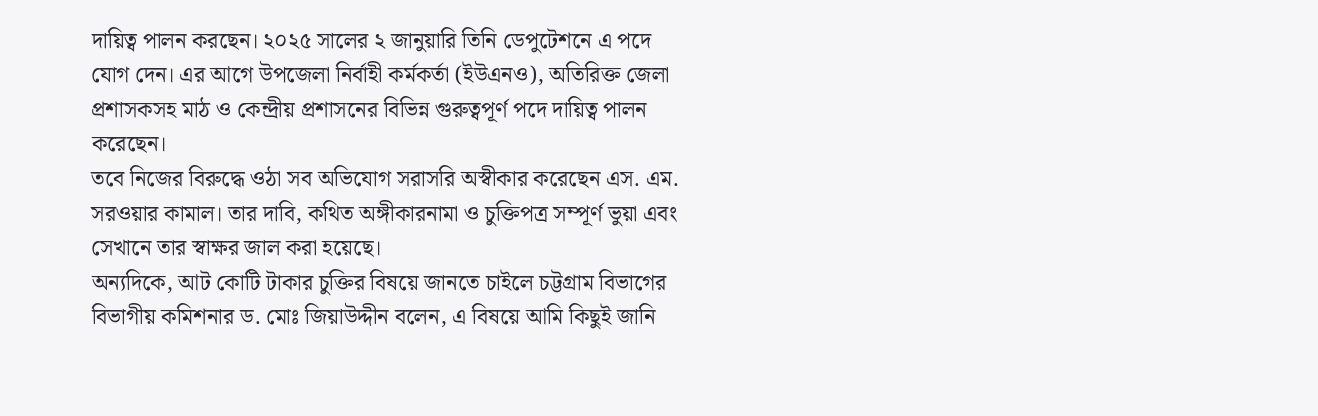দায়িত্ব পালন করছেন। ২০২৫ সালের ২ জানুয়ারি তিনি ডেপুটেশনে এ পদে যোগ দেন। এর আগে উপজেলা নির্বাহী কর্মকর্তা (ইউএনও), অতিরিক্ত জেলা প্রশাসকসহ মাঠ ও কেন্দ্রীয় প্রশাসনের বিভিন্ন গুরুত্বপূর্ণ পদে দায়িত্ব পালন করেছেন।
তবে নিজের বিরুদ্ধে ওঠা সব অভিযোগ সরাসরি অস্বীকার করেছেন এস. এম. সরওয়ার কামাল। তার দাবি, কথিত অঙ্গীকারনামা ও চুক্তিপত্র সম্পূর্ণ ভুয়া এবং সেখানে তার স্বাক্ষর জাল করা হয়েছে।
অন্যদিকে, আট কোটি টাকার চুক্তির বিষয়ে জানতে চাইলে চট্টগ্রাম বিভাগের বিভাগীয় কমিশনার ড. মোঃ জিয়াউদ্দীন বলেন, এ বিষয়ে আমি কিছুই জানি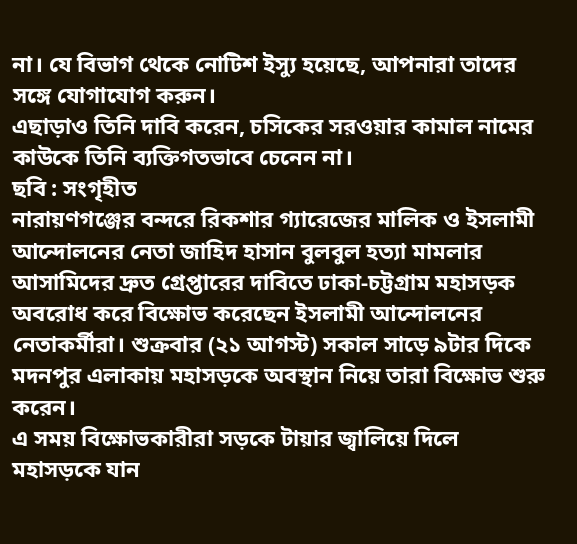না। যে বিভাগ থেকে নোটিশ ইস্যু হয়েছে, আপনারা তাদের সঙ্গে যোগাযোগ করুন।
এছাড়াও তিনি দাবি করেন, চসিকের সরওয়ার কামাল নামের কাউকে তিনি ব্যক্তিগতভাবে চেনেন না।
ছবি : সংগৃহীত
নারায়ণগঞ্জের বন্দরে রিকশার গ্যারেজের মালিক ও ইসলামী আন্দোলনের নেতা জাহিদ হাসান বুলবুল হত্যা মামলার আসামিদের দ্রুত গ্রেপ্তারের দাবিতে ঢাকা-চট্টগ্রাম মহাসড়ক অবরোধ করে বিক্ষোভ করেছেন ইসলামী আন্দোলনের নেতাকর্মীরা। শুক্রবার (২১ আগস্ট) সকাল সাড়ে ৯টার দিকে মদনপুর এলাকায় মহাসড়কে অবস্থান নিয়ে তারা বিক্ষোভ শুরু করেন।
এ সময় বিক্ষোভকারীরা সড়কে টায়ার জ্বালিয়ে দিলে মহাসড়কে যান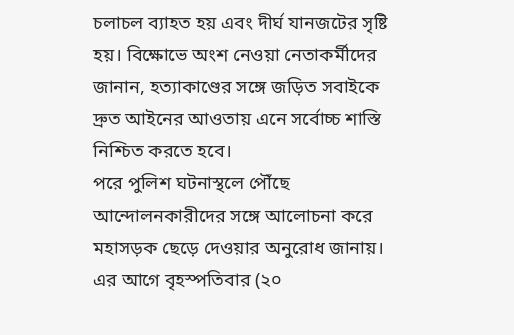চলাচল ব্যাহত হয় এবং দীর্ঘ যানজটের সৃষ্টি হয়। বিক্ষোভে অংশ নেওয়া নেতাকর্মীদের জানান, হত্যাকাণ্ডের সঙ্গে জড়িত সবাইকে দ্রুত আইনের আওতায় এনে সর্বোচ্চ শাস্তি নিশ্চিত করতে হবে।
পরে পুলিশ ঘটনাস্থলে পৌঁছে আন্দোলনকারীদের সঙ্গে আলোচনা করে মহাসড়ক ছেড়ে দেওয়ার অনুরোধ জানায়।
এর আগে বৃহস্পতিবার (২০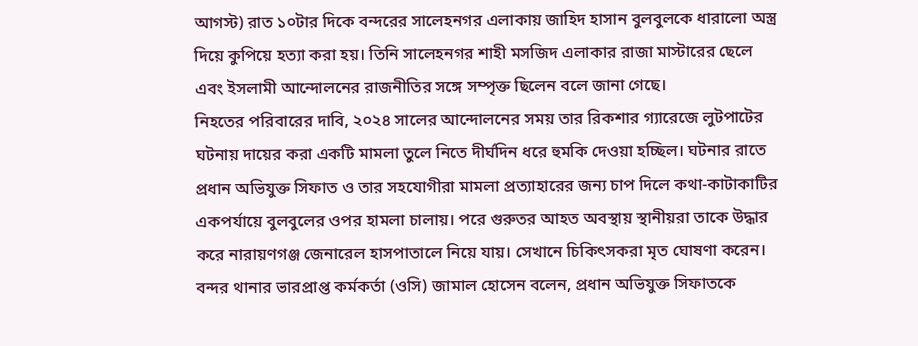আগস্ট) রাত ১০টার দিকে বন্দরের সালেহনগর এলাকায় জাহিদ হাসান বুলবুলকে ধারালো অস্ত্র দিয়ে কুপিয়ে হত্যা করা হয়। তিনি সালেহনগর শাহী মসজিদ এলাকার রাজা মাস্টারের ছেলে এবং ইসলামী আন্দোলনের রাজনীতির সঙ্গে সম্পৃক্ত ছিলেন বলে জানা গেছে।
নিহতের পরিবারের দাবি, ২০২৪ সালের আন্দোলনের সময় তার রিকশার গ্যারেজে লুটপাটের ঘটনায় দায়ের করা একটি মামলা তুলে নিতে দীর্ঘদিন ধরে হুমকি দেওয়া হচ্ছিল। ঘটনার রাতে প্রধান অভিযুক্ত সিফাত ও তার সহযোগীরা মামলা প্রত্যাহারের জন্য চাপ দিলে কথা-কাটাকাটির একপর্যায়ে বুলবুলের ওপর হামলা চালায়। পরে গুরুতর আহত অবস্থায় স্থানীয়রা তাকে উদ্ধার করে নারায়ণগঞ্জ জেনারেল হাসপাতালে নিয়ে যায়। সেখানে চিকিৎসকরা মৃত ঘোষণা করেন।
বন্দর থানার ভারপ্রাপ্ত কর্মকর্তা (ওসি) জামাল হোসেন বলেন, প্রধান অভিযুক্ত সিফাতকে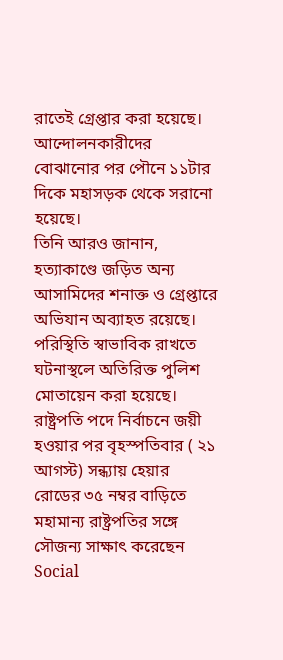রাতেই গ্রেপ্তার করা হয়েছে। আন্দোলনকারীদের বোঝানোর পর পৌনে ১১টার দিকে মহাসড়ক থেকে সরানো হয়েছে।
তিনি আরও জানান, হত্যাকাণ্ডে জড়িত অন্য আসামিদের শনাক্ত ও গ্রেপ্তারে অভিযান অব্যাহত রয়েছে। পরিস্থিতি স্বাভাবিক রাখতে ঘটনাস্থলে অতিরিক্ত পুলিশ মোতায়েন করা হয়েছে।
রাষ্ট্রপতি পদে নির্বাচনে জয়ী হওয়ার পর বৃহস্পতিবার ( ২১ আগস্ট) সন্ধ্যায় হেয়ার রোডের ৩৫ নম্বর বাড়িতে মহামান্য রাষ্ট্রপতির সঙ্গে সৌজন্য সাক্ষাৎ করেছেন Social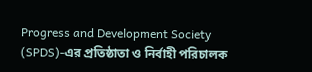Progress and Development Society (SPDS)-এর প্রতিষ্ঠাতা ও নির্বাহী পরিচালক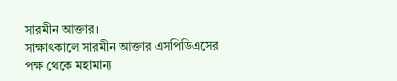সারমীন আক্তার।
সাক্ষাৎকালে সারমীন আক্তার এসপিডিএসের পক্ষ থেকে মহামান্য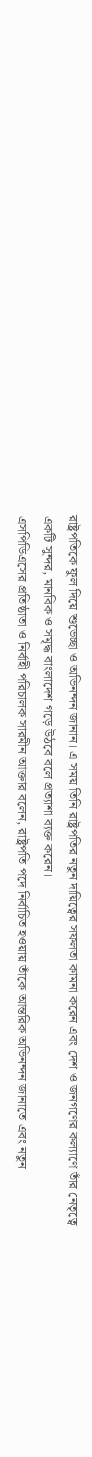রাষ্ট্রপতিকে ফুল দিয়ে শুভেচ্ছা ও অভিনন্দন জানান। এ সময় তিনি রাষ্ট্রপতির নতুন দায়িত্বের সফলতা কামনা করেন এবং দেশ ও জনগণের কল্যাণে তাঁর নেতৃত্বে একটি সুন্দর, মানবিক ও সমৃদ্ধ বাংলাদেশ গড়ে উঠবে বলে প্রত্যাশা ব্যক্ত করেন।
এসপিডিএসের প্রতিষ্ঠাতা ও নির্বাহী পরিচালক সারমীন আক্তার বলেন, রাষ্ট্রপতি পদে নির্বাচিত হওয়ায় তাঁকে আন্তরিক অভিনন্দন জানাতে এবং নতুন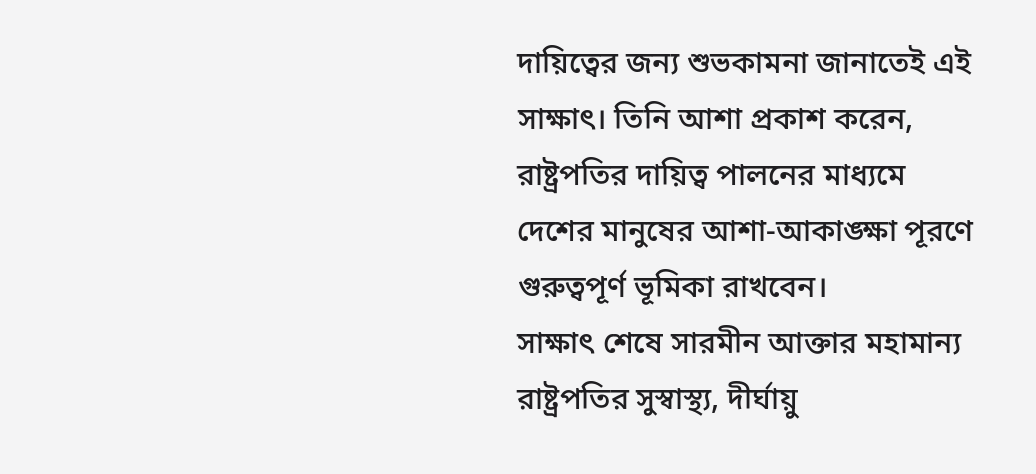দায়িত্বের জন্য শুভকামনা জানাতেই এই সাক্ষাৎ। তিনি আশা প্রকাশ করেন, রাষ্ট্রপতির দায়িত্ব পালনের মাধ্যমে দেশের মানুষের আশা-আকাঙ্ক্ষা পূরণে গুরুত্বপূর্ণ ভূমিকা রাখবেন।
সাক্ষাৎ শেষে সারমীন আক্তার মহামান্য রাষ্ট্রপতির সুস্বাস্থ্য, দীর্ঘায়ু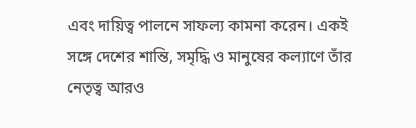এবং দায়িত্ব পালনে সাফল্য কামনা করেন। একই সঙ্গে দেশের শান্তি, সমৃদ্ধি ও মানুষের কল্যাণে তাঁর নেতৃত্ব আরও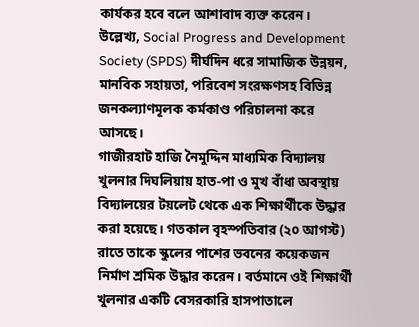কার্যকর হবে বলে আশাবাদ ব্যক্ত করেন।
উল্লেখ্য, Social Progress and Development Society (SPDS) দীর্ঘদিন ধরে সামাজিক উন্নয়ন, মানবিক সহায়তা, পরিবেশ সংরক্ষণসহ বিভিন্ন জনকল্যাণমূলক কর্মকাণ্ড পরিচালনা করে আসছে।
গাজীরহাট হাজি নৈমুদ্দিন মাধ্যমিক বিদ্যালয়
খুলনার দিঘলিয়ায় হাত-পা ও মুখ বাঁধা অবস্থায় বিদ্যালয়ের টয়লেট থেকে এক শিক্ষার্থীকে উদ্ধার করা হয়েছে। গতকাল বৃহস্পতিবার (২০ আগস্ট) রাতে তাকে স্কুলের পাশের ভবনের কয়েকজন নির্মাণ শ্রমিক উদ্ধার করেন। বর্তমানে ওই শিক্ষার্থী খুলনার একটি বেসরকারি হাসপাতালে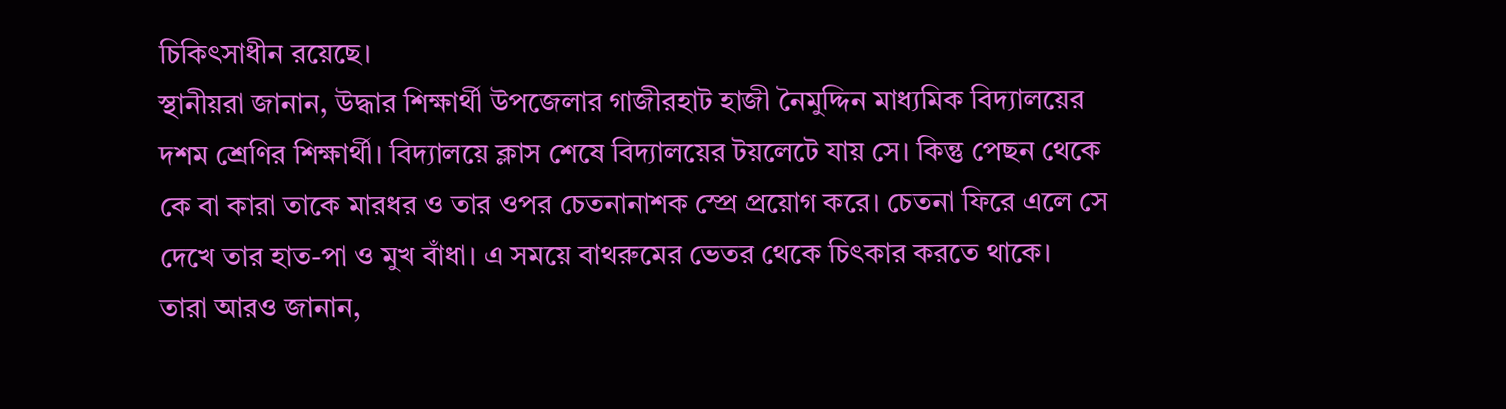চিকিৎসাধীন রয়েছে।
স্থানীয়রা জানান, উদ্ধার শিক্ষার্থী উপজেলার গাজীরহাট হাজী নৈমুদ্দিন মাধ্যমিক বিদ্যালয়ের দশম শ্রেণির শিক্ষার্থী। বিদ্যালয়ে ক্লাস শেষে বিদ্যালয়ের টয়লেটে যায় সে। কিন্তু পেছন থেকে কে বা কারা তাকে মারধর ও তার ওপর চেতনানাশক স্প্রে প্রয়োগ করে। চেতনা ফিরে এলে সে দেখে তার হাত-পা ও মুখ বাঁধা। এ সময়ে বাথরুমের ভেতর থেকে চিৎকার করতে থাকে।
তারা আরও জানান,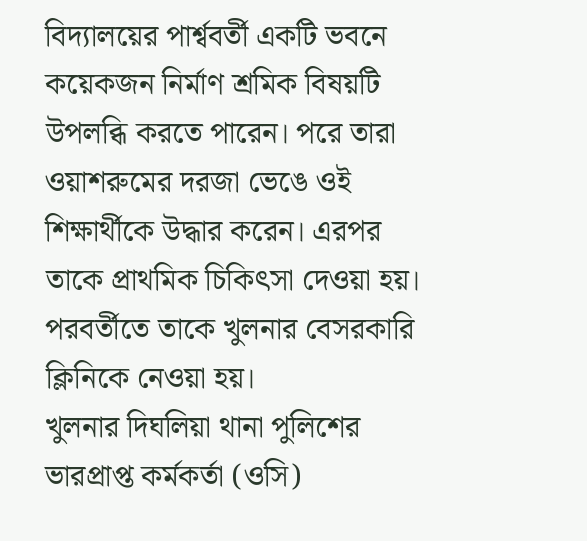বিদ্যালয়ের পার্শ্ববর্তী একটি ভবনে কয়েকজন নির্মাণ শ্রমিক বিষয়টি উপলব্ধি করতে পারেন। পরে তারা ওয়াশরুমের দরজা ভেঙে ওই শিক্ষার্থীকে উদ্ধার করেন। এরপর তাকে প্রাথমিক চিকিৎসা দেওয়া হয়। পরবর্তীতে তাকে খুলনার বেসরকারি ক্লিনিকে নেওয়া হয়।
খুলনার দিঘলিয়া থানা পুলিশের ভারপ্রাপ্ত কর্মকর্তা (ওসি)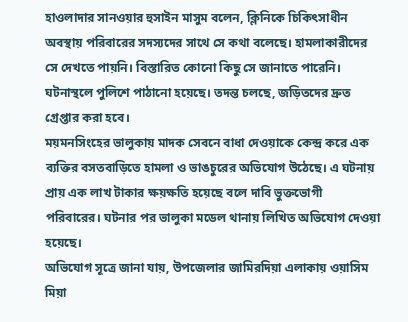হাওলাদার সানওয়ার হুসাইন মাসুম বলেন, ক্লিনিকে চিকিৎসাধীন অবস্থায় পরিবারের সদস্যদের সাথে সে কথা বলেছে। হামলাকারীদের সে দেখতে পায়নি। বিস্তারিত কোনো কিছু সে জানাতে পারেনি। ঘটনাস্থলে পুলিশে পাঠানো হয়েছে। তদন্ত চলছে, জড়িতদের দ্রুত গ্রেপ্তার করা হবে।
ময়মনসিংহের ভালুকায় মাদক সেবনে বাধা দেওয়াকে কেন্দ্র করে এক ব্যক্তির বসতবাড়িতে হামলা ও ভাঙচুরের অভিযোগ উঠেছে। এ ঘটনায় প্রায় এক লাখ টাকার ক্ষয়ক্ষতি হয়েছে বলে দাবি ভুক্তভোগী পরিবারের। ঘটনার পর ভালুকা মডেল থানায় লিখিত অভিযোগ দেওয়া হয়েছে।
অভিযোগ সূত্রে জানা যায়, উপজেলার জামিরদিয়া এলাকায় ওয়াসিম মিয়া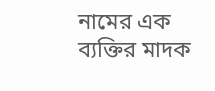নামের এক ব্যক্তির মাদক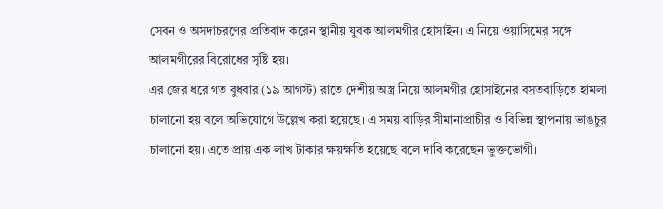সেবন ও অসদাচরণের প্রতিবাদ করেন স্থানীয় যুবক আলমগীর হোসাইন। এ নিয়ে ওয়াসিমের সঙ্গে আলমগীরের বিরোধের সৃষ্টি হয়।
এর জের ধরে গত বুধবার (১৯ আগস্ট) রাতে দেশীয় অস্ত্র নিয়ে আলমগীর হোসাইনের বসতবাড়িতে হামলা চালানো হয় বলে অভিযোগে উল্লেখ করা হয়েছে। এ সময় বাড়ির সীমানাপ্রাচীর ও বিভিন্ন স্থাপনায় ভাঙচুর চালানো হয়। এতে প্রায় এক লাখ টাকার ক্ষয়ক্ষতি হয়েছে বলে দাবি করেছেন ভুক্তভোগী।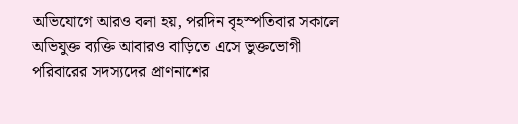অভিযোগে আরও বলা হয়, পরদিন বৃহস্পতিবার সকালে অভিযুক্ত ব্যক্তি আবারও বাড়িতে এসে ভুক্তভোগী পরিবারের সদস্যদের প্রাণনাশের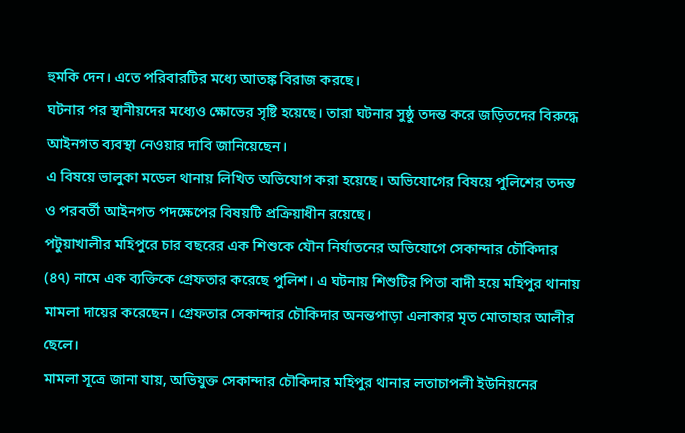হুমকি দেন। এতে পরিবারটির মধ্যে আতঙ্ক বিরাজ করছে।
ঘটনার পর স্থানীয়দের মধ্যেও ক্ষোভের সৃষ্টি হয়েছে। তারা ঘটনার সুষ্ঠু তদন্ত করে জড়িতদের বিরুদ্ধে আইনগত ব্যবস্থা নেওয়ার দাবি জানিয়েছেন।
এ বিষয়ে ভালুকা মডেল থানায় লিখিত অভিযোগ করা হয়েছে। অভিযোগের বিষয়ে পুলিশের তদন্ত ও পরবর্তী আইনগত পদক্ষেপের বিষয়টি প্রক্রিয়াধীন রয়েছে।
পটুয়াখালীর মহিপুরে চার বছরের এক শিশুকে যৌন নির্যাতনের অভিযোগে সেকান্দার চৌকিদার (৪৭) নামে এক ব্যক্তিকে গ্রেফতার করেছে পুলিশ। এ ঘটনায় শিশুটির পিতা বাদী হয়ে মহিপুর থানায় মামলা দায়ের করেছেন। গ্রেফতার সেকান্দার চৌকিদার অনন্তপাড়া এলাকার মৃত মোতাহার আলীর ছেলে।
মামলা সূত্রে জানা যায়, অভিযুক্ত সেকান্দার চৌকিদার মহিপুর থানার লতাচাপলী ইউনিয়নের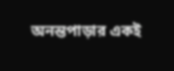অনন্তপাড়ার একই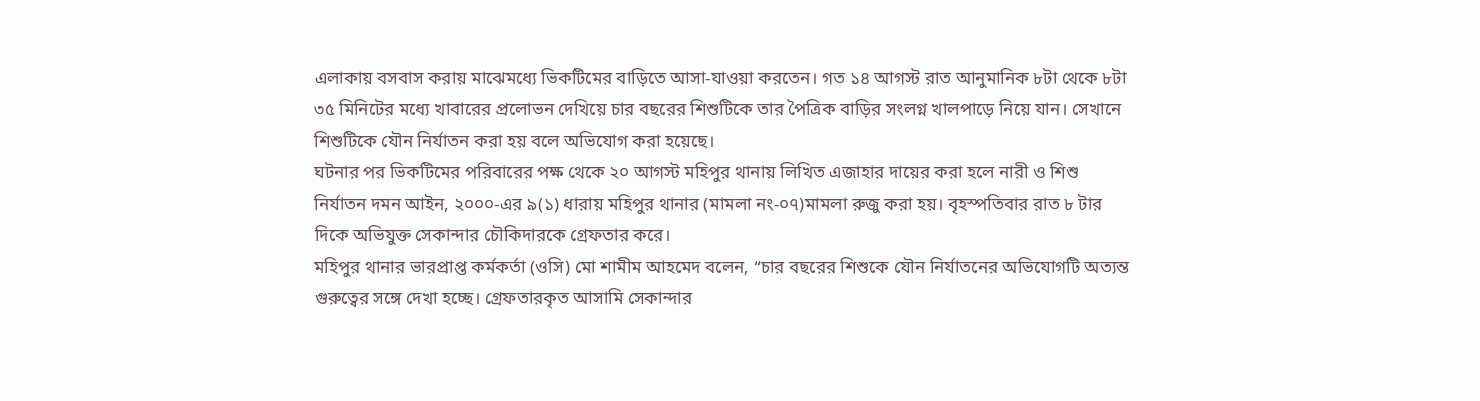এলাকায় বসবাস করায় মাঝেমধ্যে ভিকটিমের বাড়িতে আসা-যাওয়া করতেন। গত ১৪ আগস্ট রাত আনুমানিক ৮টা থেকে ৮টা ৩৫ মিনিটের মধ্যে খাবারের প্রলোভন দেখিয়ে চার বছরের শিশুটিকে তার পৈত্রিক বাড়ির সংলগ্ন খালপাড়ে নিয়ে যান। সেখানে শিশুটিকে যৌন নির্যাতন করা হয় বলে অভিযোগ করা হয়েছে।
ঘটনার পর ভিকটিমের পরিবারের পক্ষ থেকে ২০ আগস্ট মহিপুর থানায় লিখিত এজাহার দায়ের করা হলে নারী ও শিশু নির্যাতন দমন আইন, ২০০০-এর ৯(১) ধারায় মহিপুর থানার (মামলা নং-০৭)মামলা রুজু করা হয়। বৃহস্পতিবার রাত ৮ টার দিকে অভিযুক্ত সেকান্দার চৌকিদারকে গ্রেফতার করে।
মহিপুর থানার ভারপ্রাপ্ত কর্মকর্তা (ওসি) মো শামীম আহমেদ বলেন, “চার বছরের শিশুকে যৌন নির্যাতনের অভিযোগটি অত্যন্ত গুরুত্বের সঙ্গে দেখা হচ্ছে। গ্রেফতারকৃত আসামি সেকান্দার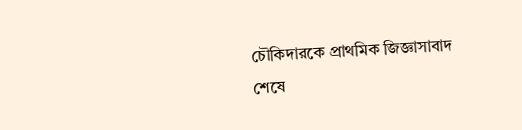চৌকিদারকে প্রাথমিক জিজ্ঞাসাবাদ শেষে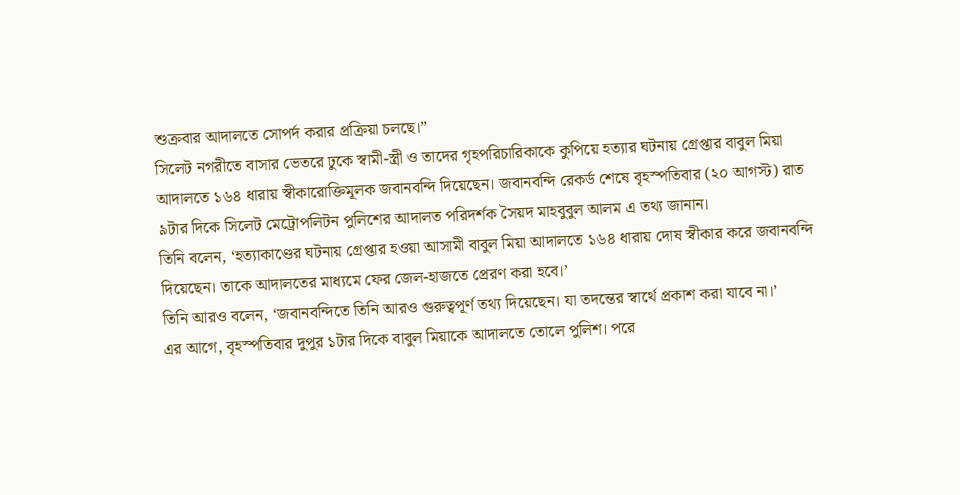শুক্রবার আদালতে সোপর্দ করার প্রক্রিয়া চলছে।”
সিলেট নগরীতে বাসার ভেতরে ঢুকে স্বামী-স্ত্রী ও তাদের গৃহপরিচারিকাকে কুপিয়ে হত্যার ঘটনায় গ্রেপ্তার বাবুল মিয়া আদালতে ১৬৪ ধারায় স্বীকারোক্তিমূলক জবানবন্দি দিয়েছেন। জবানবন্দি রেকর্ড শেষে বৃহস্পতিবার (২০ আগস্ট) রাত ৯টার দিকে সিলেট মেট্রোপলিটন পুলিশের আদালত পরিদর্শক সৈয়দ মাহবুবুল আলম এ তথ্য জানান।
তিনি বলেন, ‘হত্যাকাণ্ডের ঘটনায় গ্রেপ্তার হওয়া আসামী বাবুল মিয়া আদালতে ১৬৪ ধারায় দোষ স্বীকার করে জবানবন্দি দিয়েছেন। তাকে আদালতের মাধ্যমে ফের জেল-হাজতে প্রেরণ করা হবে।’
তিনি আরও বলেন, ‘জবানবন্দিতে তিনি আরও গুরুত্বপূর্ণ তথ্য দিয়েছেন। যা তদন্তের স্বার্থে প্রকাশ করা যাবে না।’
এর আগে, বৃহস্পতিবার দুপুর ১টার দিকে বাবুল মিয়াকে আদালতে তোলে পুলিশ। পরে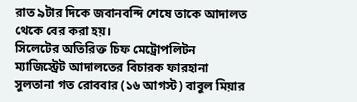রাত ৯টার দিকে জবানবন্দি শেষে তাকে আদালত থেকে বের করা হয়।
সিলেটের অতিরিক্ত চিফ মেট্রোপলিটন ম্যাজিস্ট্রেট আদালতের বিচারক ফারহানা সুলতানা গত রোববার (১৬ আগস্ট) বাবুল মিয়ার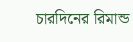চারদিনের রিমান্ড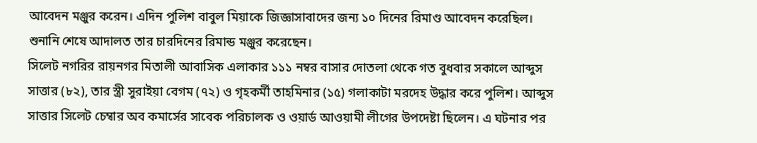আবেদন মঞ্জুর করেন। এদিন পুলিশ বাবুল মিয়াকে জিজ্ঞাসাবাদের জন্য ১০ দিনের রিমাণ্ড আবেদন করেছিল। শুনানি শেষে আদালত তার চারদিনের রিমান্ড মঞ্জুর করেছেন।
সিলেট নগরির রায়নগর মিতালী আবাসিক এলাকার ১১১ নম্বর বাসার দোতলা থেকে গত বুধবার সকালে আব্দুস সাত্তার (৮২), তার স্ত্রী সুরাইয়া বেগম (৭২) ও গৃহকর্মী তাহমিনার (১৫) গলাকাটা মরদেহ উদ্ধার করে পুলিশ। আব্দুস সাত্তার সিলেট চেম্বার অব কমার্সের সাবেক পরিচালক ও ওয়ার্ড আওয়ামী লীগের উপদেষ্টা ছিলেন। এ ঘটনার পর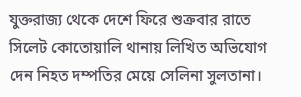যুক্তরাজ্য থেকে দেশে ফিরে শুক্রবার রাতে সিলেট কোতোয়ালি থানায় লিখিত অভিযোগ দেন নিহত দম্পতির মেয়ে সেলিনা সুলতানা।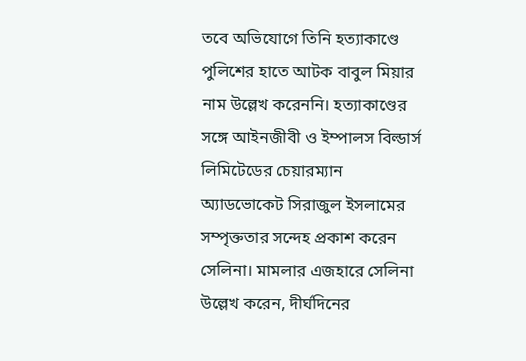তবে অভিযোগে তিনি হত্যাকাণ্ডে পুলিশের হাতে আটক বাবুল মিয়ার নাম উল্লেখ করেননি। হত্যাকাণ্ডের সঙ্গে আইনজীবী ও ইম্পালস বিল্ডার্স লিমিটেডের চেয়ারম্যান অ্যাডভোকেট সিরাজুল ইসলামের সম্পৃক্ততার সন্দেহ প্রকাশ করেন সেলিনা। মামলার এজহারে সেলিনা উল্লেখ করেন, দীর্ঘদিনের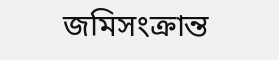জমিসংক্রান্ত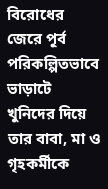বিরোধের জেরে পূর্ব পরিকল্পিতভাবে ভাড়াটে খুনিদের দিয়ে তার বাবা, মা ও গৃহকর্মীকে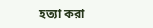হত্যা করা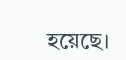হয়েছে।